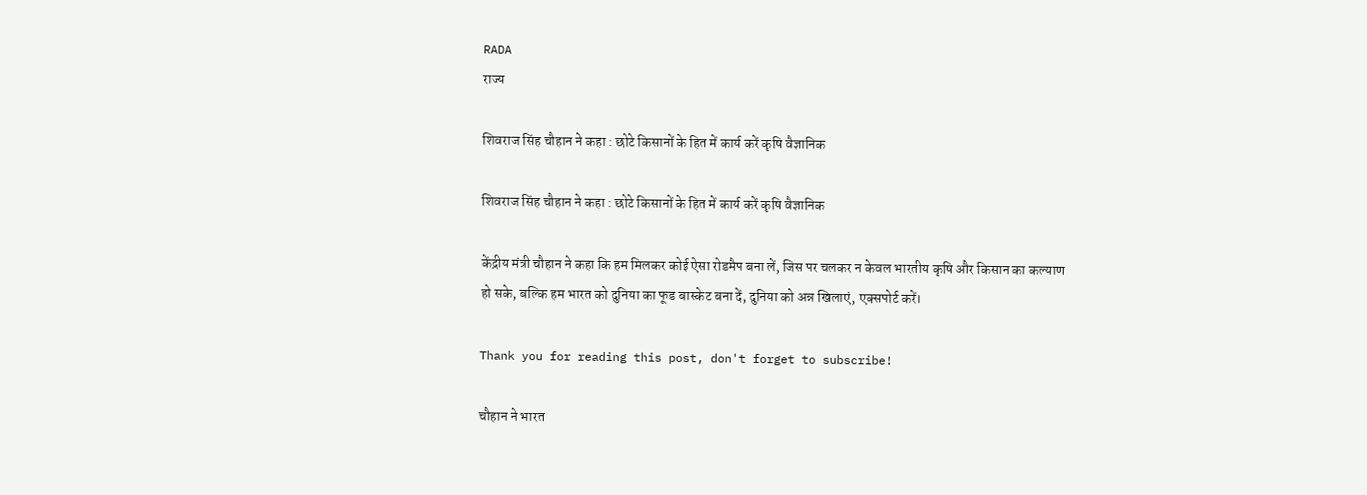RADA
राज्य

शिवराज सिंह चौहान ने कहा : छोटे किसानों के हित में कार्य करें कृषि वैज्ञानिक

शिवराज सिंह चौहान ने कहा : छोटे किसानों के हित में कार्य करें कृषि वैज्ञानिक

केंद्रीय मंत्री चौहान ने कहा कि हम मिलकर कोई ऐसा रोडमैप बना लें, जिस पर चलकर न केवल भारतीय कृषि और किसान का कल्याण हो सके, बल्कि हम भारत को दुनिया का फूड बास्केट बना दें, दुनिया को अन्न खिलाएं, एक्सपोर्ट करें।

Thank you for reading this post, don't forget to subscribe!

चौहान ने भारत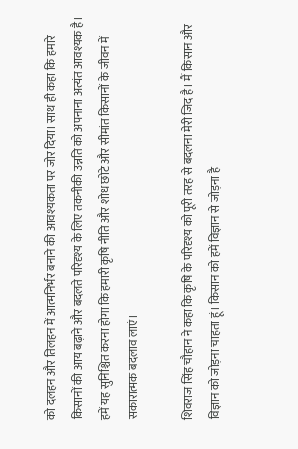को दलहन और तिलहन में आत्मनिर्भर बनाने की आवश्यकता पर जोर दिया। साथ ही कहा कि हमारे किसानों की आय बढ़ाने और बदलते परिदृश्य के लिए तकनीकी उन्नति को अपनाना अत्यंत आवश्यक है। हमें यह सुनिश्चित करना होगा कि हमारी कृषि नीति और शोध छोटे और सीमांत किसानों के जीवन में सकारात्मक बदलाव लाएं।

शिवराज सिंह चौहान ने कहा कि कृषि के परिदृश्य को पूरी तरह से बदलना मेरी जिद है। मैं किसान और विज्ञान को जोड़ना चाहता हूं। किसान को हमें विज्ञान से जोड़ना है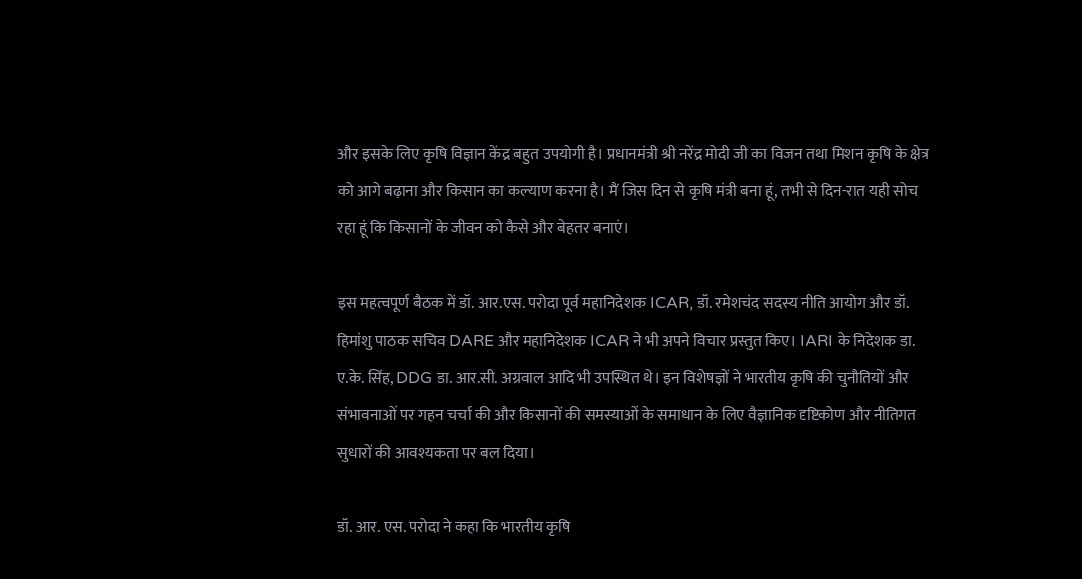और इसके लिए कृषि विज्ञान केंद्र बहुत उपयोगी है। प्रधानमंत्री श्री नरेंद्र मोदी जी का विजन तथा मिशन कृषि के क्षेत्र को आगे बढ़ाना और किसान का कल्याण करना है। मैं जिस दिन से कृषि मंत्री बना हूं, तभी से दिन-रात यही सोच रहा हूं कि किसानों के जीवन को कैसे और बेहतर बनाएं।

इस महत्वपूर्ण बैठक में डॉ. आर.एस. परोदा पूर्व महानिदेशक ICAR, डॉ. रमेशचंद सदस्य नीति आयोग और डॉ. हिमांशु पाठक सचिव DARE और महानिदेशक ICAR ने भी अपने विचार प्रस्तुत किए। IARI के निदेशक डा. ए.के. सिंह, DDG डा. आर.सी. अग्रवाल आदि भी उपस्थित थे। इन विशेषज्ञों ने भारतीय कृषि की चुनौतियों और संभावनाओं पर गहन चर्चा की और किसानों की समस्याओं के समाधान के लिए वैज्ञानिक दृष्टिकोण और नीतिगत सुधारों की आवश्यकता पर बल दिया।

डॉ. आर. एस. परोदा ने कहा कि भारतीय कृषि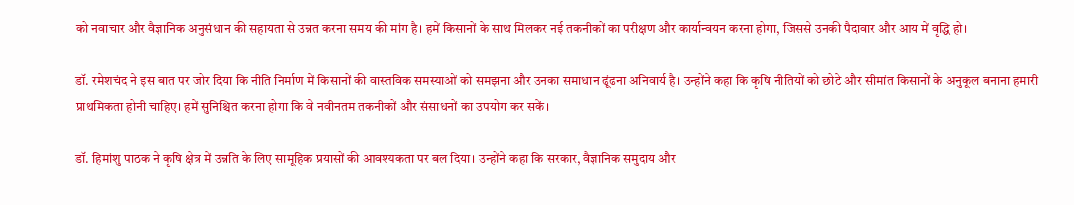को नवाचार और वैज्ञानिक अनुसंधान की सहायता से उन्नत करना समय की मांग है। हमें किसानों के साथ मिलकर नई तकनीकों का परीक्षण और कार्यान्वयन करना होगा, जिससे उनकी पैदावार और आय में वृद्धि हो।

डॉ. रमेशचंद ने इस बात पर जोर दिया कि नीति निर्माण में किसानों की वास्तविक समस्याओं को समझना और उनका समाधान ढूंढना अनिवार्य है। उन्होंने कहा कि कृषि नीतियों को छोटे और सीमांत किसानों के अनुकूल बनाना हमारी प्राथमिकता होनी चाहिए। हमें सुनिश्चित करना होगा कि वे नवीनतम तकनीकों और संसाधनों का उपयोग कर सकें।

डॉ. हिमांशु पाठक ने कृषि क्षेत्र में उन्नति के लिए सामूहिक प्रयासों की आवश्यकता पर बल दिया। उन्होंने कहा कि सरकार, वैज्ञानिक समुदाय और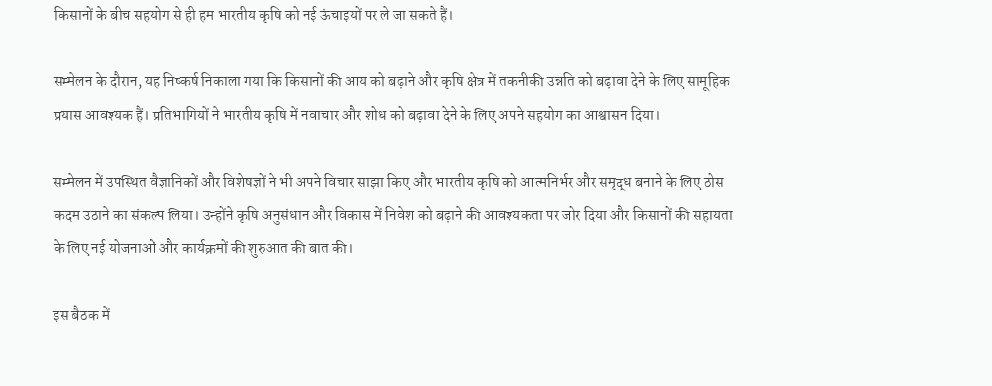किसानों के बीच सहयोग से ही हम भारतीय कृषि को नई ऊंचाइयों पर ले जा सकते हैं।

सम्मेलन के दौरान, यह निष्कर्ष निकाला गया कि किसानों की आय को बढ़ाने और कृषि क्षेत्र में तकनीकी उन्नति को बढ़ावा देने के लिए सामूहिक प्रयास आवश्यक हैं। प्रतिभागियों ने भारतीय कृषि में नवाचार और शोध को बढ़ावा देने के लिए अपने सहयोग का आश्वासन दिया।

सम्मेलन में उपस्थित वैज्ञानिकों और विशेषज्ञों ने भी अपने विचार साझा किए और भारतीय कृषि को आत्मनिर्भर और समृद्ध बनाने के लिए ठोस कदम उठाने का संकल्प लिया। उन्होंने कृषि अनुसंधान और विकास में निवेश को बढ़ाने की आवश्यकता पर जोर दिया और किसानों की सहायता के लिए नई योजनाओं और कार्यक्रमों की शुरुआत की बात की।

इस बैठक में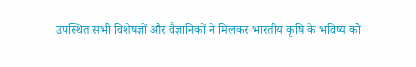उपस्थित सभी विशेषज्ञों और वैज्ञानिकों ने मिलकर भारतीय कृषि के भविष्य को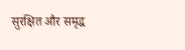सुरक्षित और समृद्ध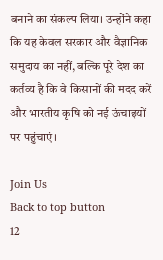बनाने का संकल्प लिया। उन्होंने कहा कि यह केवल सरकार और वैज्ञानिक समुदाय का नहीं, बल्कि पूरे देश का कर्तव्य है कि वे किसानों की मदद करें और भारतीय कृषि को नई ऊंचाइयों पर पहुंचाएं।

Join Us
Back to top button
12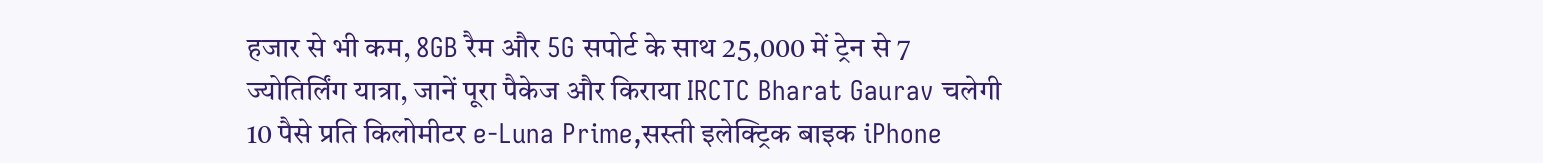हजार से भी कम, 8GB रैम और 5G सपोर्ट के साथ 25,000 में ट्रेन से 7 ज्योतिर्लिंग यात्रा, जानें पूरा पैकेज और किराया IRCTC Bharat Gaurav चलेगी 10 पैसे प्रति किलोमीटर e-Luna Prime,सस्ती इलेक्ट्रिक बाइक iPhone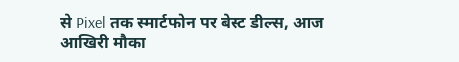से Pixel तक स्मार्टफोन पर बेस्ट डील्स, आज आखिरी मौका